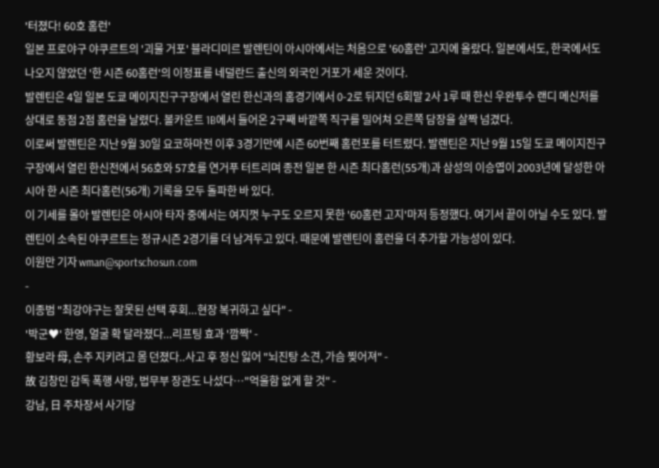'터졌다! 60호 홈런'
일본 프로야구 야쿠르트의 '괴물 거포' 블라디미르 발렌틴이 아시아에서는 처음으로 '60홈런' 고지에 올랐다. 일본에서도, 한국에서도 나오지 않았던 '한 시즌 60홈런'의 이정표를 네덜란드 출신의 외국인 거포가 세운 것이다.
발렌틴은 4일 일본 도쿄 메이지진구구장에서 열린 한신과의 홈경기에서 0-2로 뒤지던 6회말 2사 1루 때 한신 우완투수 랜디 메신저를 상대로 동점 2점 홈런을 날렸다. 볼카운트 1B에서 들어온 2구째 바깥쪽 직구를 밀어쳐 오른쪽 담장을 살짝 넘겼다.
이로써 발렌틴은 지난 9월 30일 요코하마전 이후 3경기만에 시즌 60번째 홈런포를 터트렸다. 발렌틴은 지난 9월 15일 도쿄 메이지진구구장에서 열린 한신전에서 56호와 57호를 연거푸 터트리며 종전 일본 한 시즌 최다홈런(55개)과 삼성의 이승엽이 2003년에 달성한 아시아 한 시즌 최다홈런(56개) 기록을 모두 돌파한 바 있다.
이 기세를 몰아 발렌틴은 아시아 타자 중에서는 여지껏 누구도 오르지 못한 '60홈런 고지'마저 등정했다. 여기서 끝이 아닐 수도 있다. 발렌틴이 소속된 야쿠르트는 정규시즌 2경기를 더 남겨두고 있다. 때문에 발렌틴이 홈런을 더 추가할 가능성이 있다.
이원만 기자 wman@sportschosun.com
-
이종범 "최강야구는 잘못된 선택 후회...현장 복귀하고 싶다" -
'박군♥' 한영, 얼굴 확 달라졌다...리프팅 효과 '깜짝' -
황보라 母, 손주 지키려고 몸 던졌다..사고 후 정신 잃어 "뇌진탕 소견, 가슴 찢어져" -
故 김창민 감독 폭행 사망, 법무부 장관도 나섰다…"억울함 없게 할 것" -
강남, 日 주차장서 사기당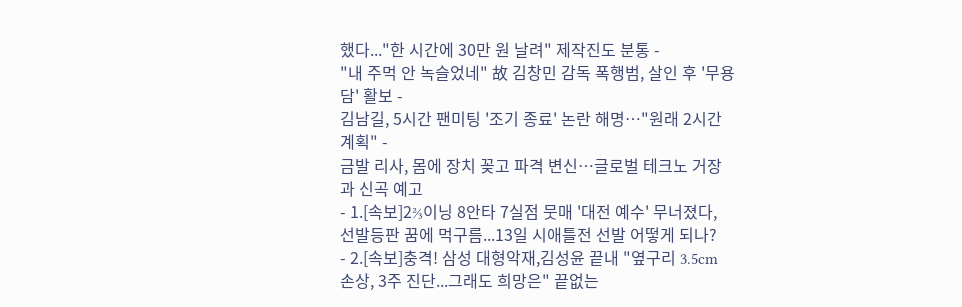했다..."한 시간에 30만 원 날려" 제작진도 분통 -
"내 주먹 안 녹슬었네" 故 김창민 감독 폭행범, 살인 후 '무용담' 활보 -
김남길, 5시간 팬미팅 '조기 종료' 논란 해명…"원래 2시간 계획" -
금발 리사, 몸에 장치 꽂고 파격 변신…글로벌 테크노 거장과 신곡 예고
- 1.[속보]2⅔이닝 8안타 7실점 뭇매 '대전 예수' 무너졌다, 선발등판 꿈에 먹구름...13일 시애틀전 선발 어떻게 되나?
- 2.[속보]충격! 삼성 대형악재,김성윤 끝내 "옆구리 3.5cm 손상, 3주 진단...그래도 희망은" 끝없는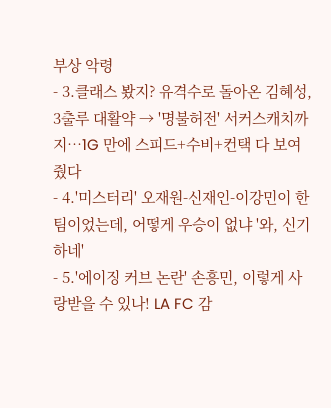부상 악령
- 3.클래스 봤지? 유격수로 돌아온 김혜성, 3출루 대활약 → '명불허전' 서커스캐치까지…1G 만에 스피드+수비+컨택 다 보여줬다
- 4.'미스터리' 오재원-신재인-이강민이 한 팀이었는데, 어떻게 우승이 없냐 '와, 신기하네'
- 5.'에이징 커브 논란' 손흥민, 이렇게 사랑받을 수 있나! LA FC 감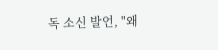독 소신 발언, "왜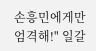손흥민에게만 엄격해!" 일갈